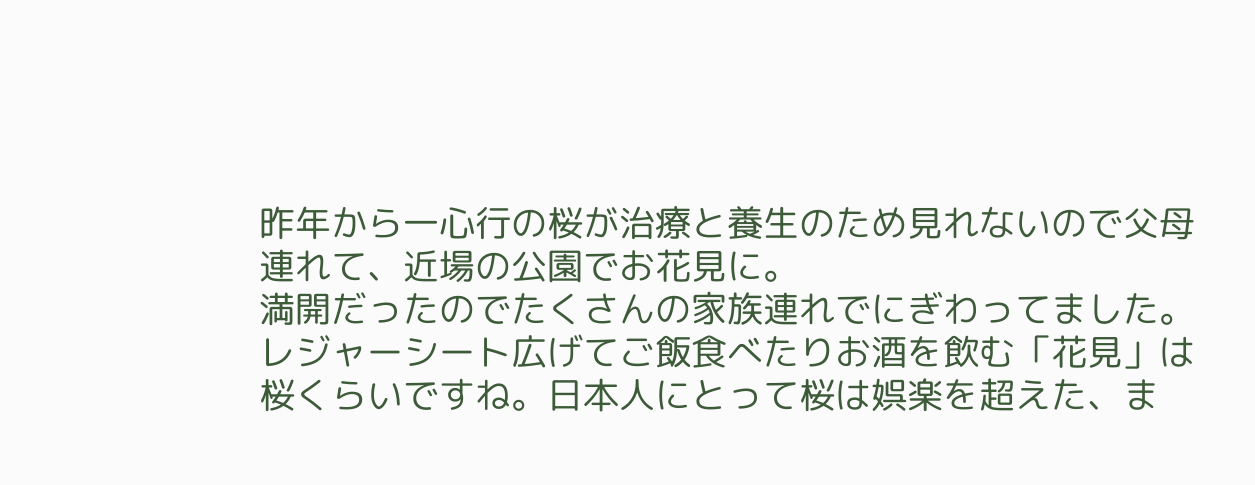昨年から一心行の桜が治療と養生のため見れないので父母連れて、近場の公園でお花見に。
満開だったのでたくさんの家族連れでにぎわってました。
レジャーシート広げてご飯食べたりお酒を飲む「花見」は桜くらいですね。日本人にとって桜は娯楽を超えた、ま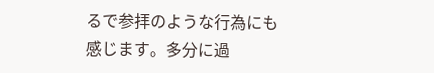るで参拝のような行為にも感じます。多分に過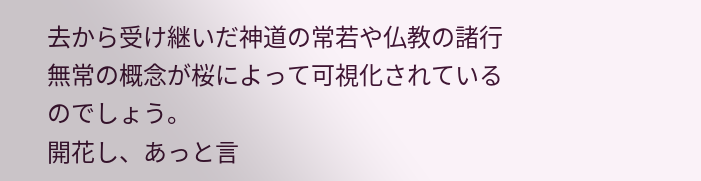去から受け継いだ神道の常若や仏教の諸行無常の概念が桜によって可視化されているのでしょう。
開花し、あっと言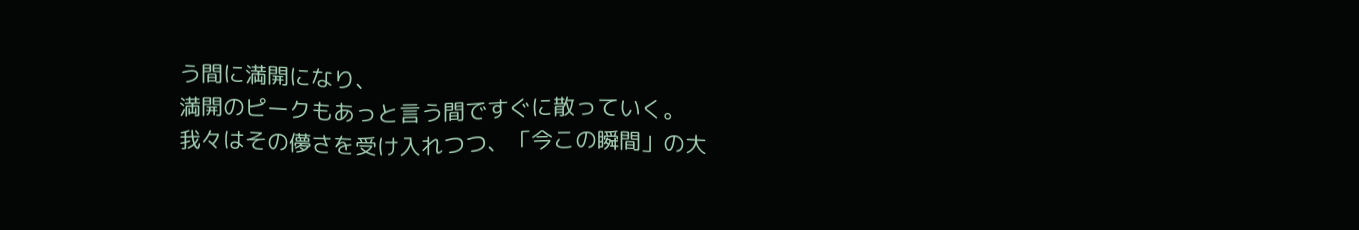う間に満開になり、
満開のピークもあっと言う間ですぐに散っていく。
我々はその儚さを受け入れつつ、「今この瞬間」の大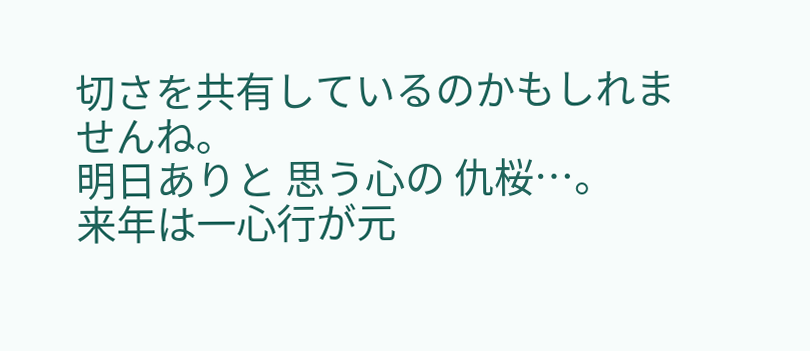切さを共有しているのかもしれませんね。
明日ありと 思う心の 仇桜…。
来年は一心行が元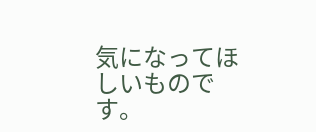気になってほしいものです。